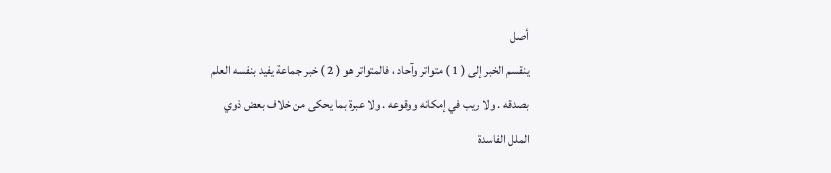أصل
ينقسم الخبر إلى ( 1 ) متواتر وآحاد ، فالمتواتر هو ( 2 ) خبر جماعة يفيد بنفسه العلم
بصدقه . ولا ريب في إمكانه ووقوعه . ولا عبرة بما يحكى من خلاف بعض ذوي
الملل الفاسدة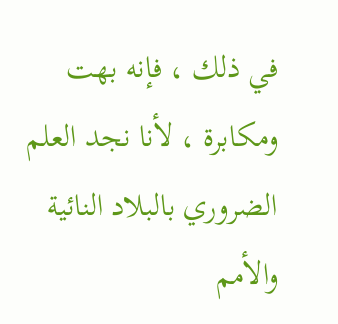في ذلك ، فإنه بهت ومكابرة ، لأنا نجد العلم الضروري بالبلاد النائية
والأمم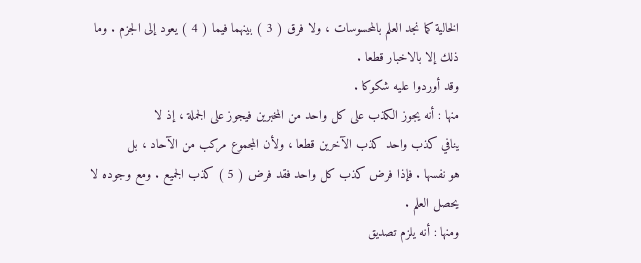الخالية كما نجد العلم بالمحسوسات ، ولا فرق ( 3 ) بينهما فيما ( 4 ) يعود إلى الجزم . وما
ذلك إلا بالاخبار قطعا .
وقد أوردوا عليه شكوكا .
منها : أنه يجوز الكذب على كل واحد من المخبرين فيجوز على الجملة ، إذ لا
ينافي كذب واحد كذب الآخرين قطعا ، ولأن المجموع مركب من الآحاد ، بل
هو نفسها . فإذا فرض كذب كل واحد فقد فرض ( 5 ) كذب الجميع . ومع وجوده لا
يحصل العلم .
ومنها : أنه يلزم تصديق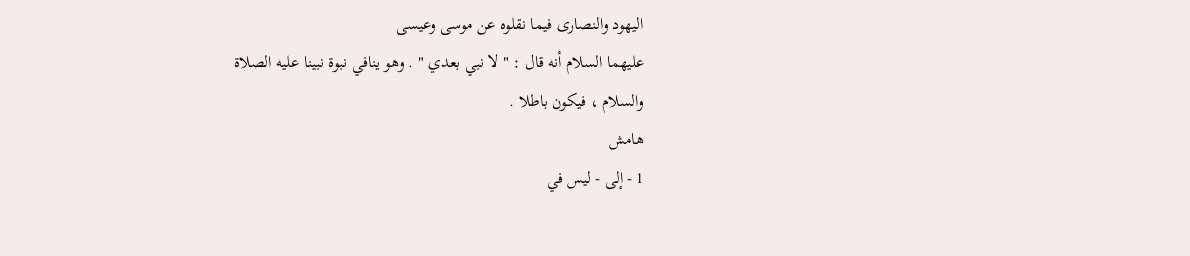اليهود والنصارى فيما نقلوه عن موسى وعيسى
عليهما السلام أنه قال : " لا نبي بعدي " . وهو ينافي نبوة نبينا عليه الصلاة
والسلام ، فيكون باطلا .
هامش
1 - إلى - ليس في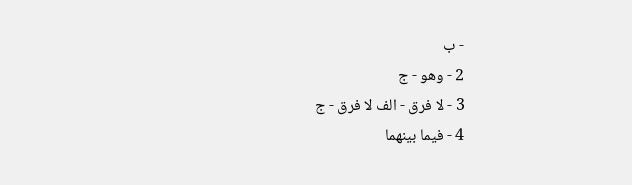- ب
2 - وهو - ج
3 - لا فرق - الف لا فرق - ج
4 - فيما بينهما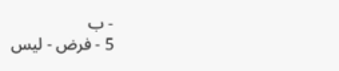- ب
5 - فرض - ليس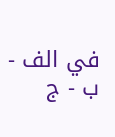في الف - ب - ج